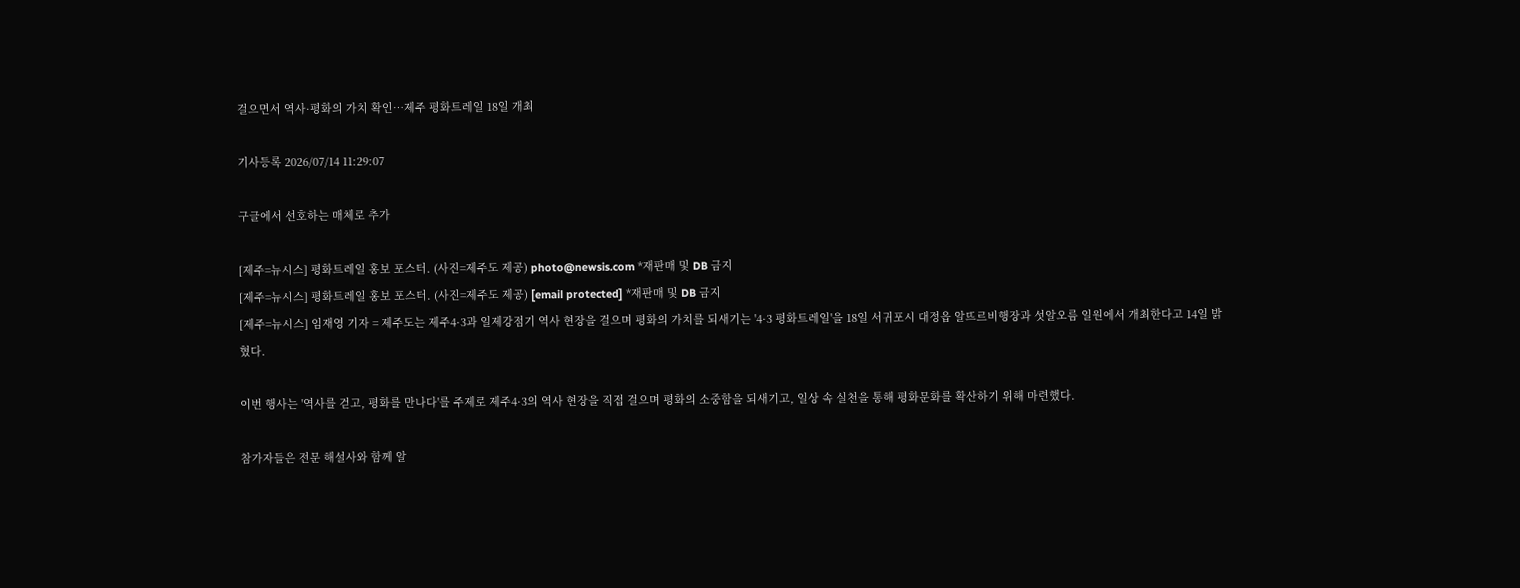걸으면서 역사·평화의 가치 확인…제주 평화트레일 18일 개최

기사등록 2026/07/14 11:29:07

구글에서 선호하는 매체로 추가

[제주=뉴시스] 평화트레일 홍보 포스터. (사진=제주도 제공) photo@newsis.com *재판매 및 DB 금지
[제주=뉴시스] 평화트레일 홍보 포스터. (사진=제주도 제공) [email protected] *재판매 및 DB 금지
[제주=뉴시스] 임재영 기자 = 제주도는 제주4·3과 일제강점기 역사 현장을 걸으며 평화의 가치를 되새기는 '4·3 평화트레일'을 18일 서귀포시 대정읍 알뜨르비행장과 섯알오름 일원에서 개최한다고 14일 밝혔다.

이번 행사는 '역사를 걷고, 평화를 만나다'를 주제로 제주4·3의 역사 현장을 직접 걸으며 평화의 소중함을 되새기고, 일상 속 실천을 통해 평화문화를 확산하기 위해 마련했다.

참가자들은 전문 해설사와 함께 알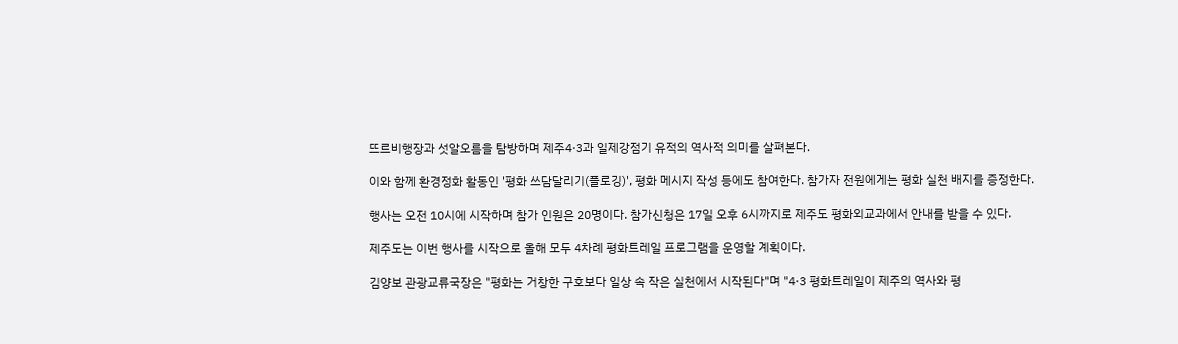뜨르비행장과 섯알오름을 탐방하며 제주4·3과 일제강점기 유적의 역사적 의미를 살펴본다.

이와 함께 환경정화 활동인 '평화 쓰담달리기(플로깅)', 평화 메시지 작성 등에도 참여한다. 참가자 전원에게는 평화 실천 배지를 증정한다.

행사는 오전 10시에 시작하며 참가 인원은 20명이다. 참가신청은 17일 오후 6시까지로 제주도 평화외교과에서 안내를 받을 수 있다.

제주도는 이번 행사를 시작으로 올해 모두 4차례 평화트레일 프로그램을 운영할 계획이다.

김양보 관광교류국장은 "평화는 거창한 구호보다 일상 속 작은 실천에서 시작된다"며 "4·3 평화트레일이 제주의 역사와 평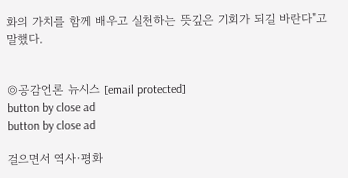화의 가치를 함께 배우고 실천하는 뜻깊은 기회가 되길 바란다"고 말했다.


◎공감언론 뉴시스 [email protected]
button by close ad
button by close ad

걸으면서 역사·평화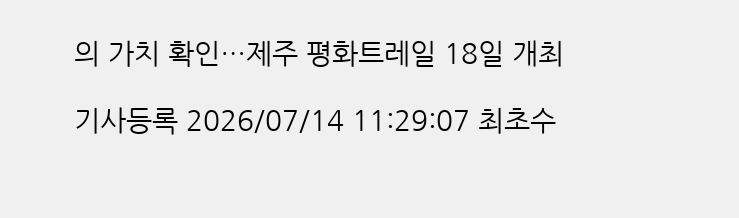의 가치 확인…제주 평화트레일 18일 개최

기사등록 2026/07/14 11:29:07 최초수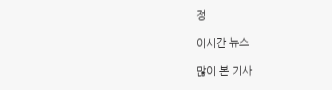정

이시간 뉴스

많이 본 기사